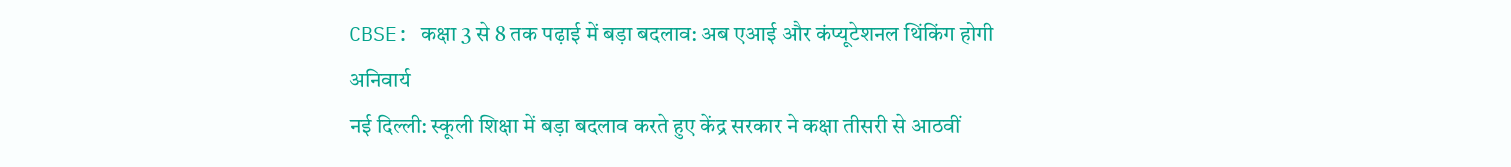CBSE: कक्षा 3 से 8 तक पढ़ाई में बड़ा बदलाव: अब एआई और कंप्यूटेशनल थिंकिंग होगी अनिवार्य
नई दिल्ली: स्कूली शिक्षा में बड़ा बदलाव करते हुए केंद्र सरकार ने कक्षा तीसरी से आठवीं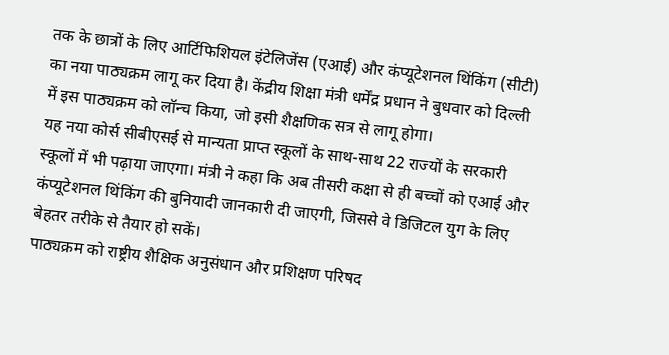तक के छात्रों के लिए आर्टिफिशियल इंटेलिजेंस (एआई) और कंप्यूटेशनल थिंकिंग (सीटी) का नया पाठ्यक्रम लागू कर दिया है। केंद्रीय शिक्षा मंत्री धर्मेंद्र प्रधान ने बुधवार को दिल्ली में इस पाठ्यक्रम को लॉन्च किया, जो इसी शैक्षणिक सत्र से लागू होगा।
यह नया कोर्स सीबीएसई से मान्यता प्राप्त स्कूलों के साथ-साथ 22 राज्यों के सरकारी स्कूलों में भी पढ़ाया जाएगा। मंत्री ने कहा कि अब तीसरी कक्षा से ही बच्चों को एआई और कंप्यूटेशनल थिंकिंग की बुनियादी जानकारी दी जाएगी, जिससे वे डिजिटल युग के लिए बेहतर तरीके से तैयार हो सकें।
पाठ्यक्रम को राष्ट्रीय शैक्षिक अनुसंधान और प्रशिक्षण परिषद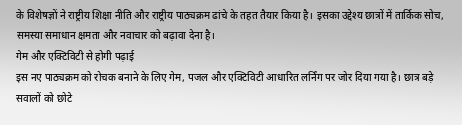के विशेषज्ञों ने राष्ट्रीय शिक्षा नीति और राष्ट्रीय पाठ्यक्रम ढांचे के तहत तैयार किया है। इसका उद्देश्य छात्रों में तार्किक सोच, समस्या समाधान क्षमता और नवाचार को बढ़ावा देना है।
गेम और एक्टिविटी से होगी पढ़ाई
इस नए पाठ्यक्रम को रोचक बनाने के लिए गेम, पजल और एक्टिविटी आधारित लर्निंग पर जोर दिया गया है। छात्र बड़े सवालों को छोटे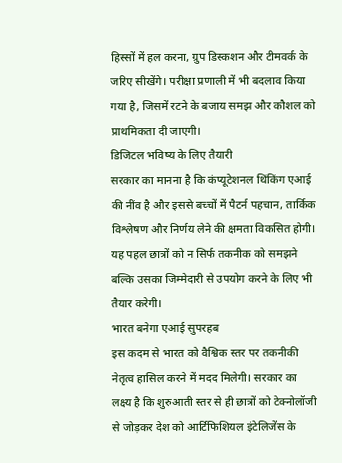हिस्सों में हल करना, ग्रुप डिस्कशन और टीमवर्क के जरिए सीखेंगे। परीक्षा प्रणाली में भी बदलाव किया गया है, जिसमें रटने के बजाय समझ और कौशल को प्राथमिकता दी जाएगी।
डिजिटल भविष्य के लिए तैयारी
सरकार का मानना है कि कंप्यूटेशनल थिंकिंग एआई की नींव है और इससे बच्चों में पैटर्न पहचान, तार्किक विश्लेषण और निर्णय लेने की क्षमता विकसित होगी। यह पहल छात्रों को न सिर्फ तकनीक को समझने बल्कि उसका जिम्मेदारी से उपयोग करने के लिए भी तैयार करेगी।
भारत बनेगा एआई सुपरहब
इस कदम से भारत को वैश्विक स्तर पर तकनीकी नेतृत्व हासिल करने में मदद मिलेगी। सरकार का लक्ष्य है कि शुरुआती स्तर से ही छात्रों को टेक्नोलॉजी से जोड़कर देश को आर्टिफिशियल इंटेलिजेंस के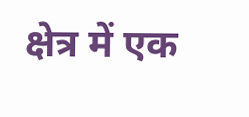क्षेत्र में एक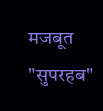मजबूत "सुपरहब"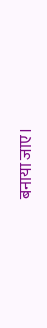बनाया जाए।